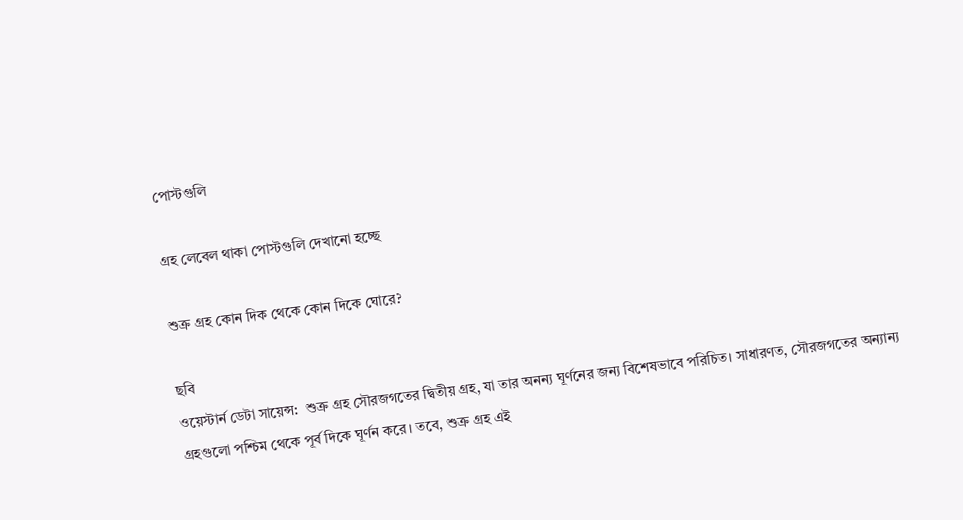পোস্টগুলি

গ্রহ লেবেল থাকা পোস্টগুলি দেখানো হচ্ছে

শুক্র গ্রহ কোন দিক থেকে কোন দিকে ঘোরে?

ছবি
ওয়েস্টার্ন ডেটা সায়েন্স:  শুক্র গ্রহ সৌরজগতের দ্বিতীয় গ্রহ, যা তার অনন্য ঘূর্ণনের জন্য বিশেষভাবে পরিচিত। সাধারণত, সৌরজগতের অন্যান্য গ্রহগুলো পশ্চিম থেকে পূর্ব দিকে ঘূর্ণন করে। তবে, শুক্র গ্রহ এই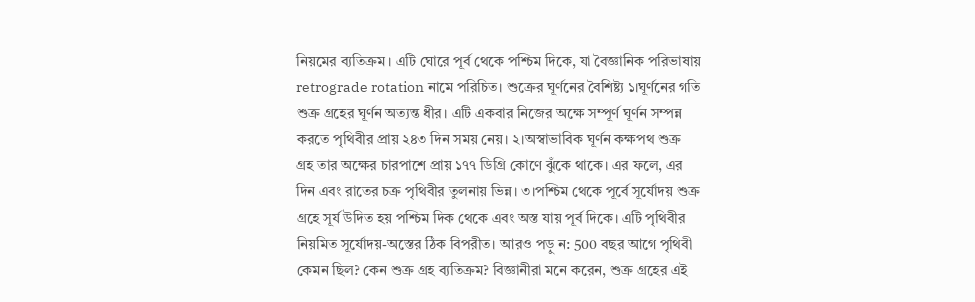নিয়মের ব্যতিক্রম। এটি ঘোরে পূর্ব থেকে পশ্চিম দিকে, যা বৈজ্ঞানিক পরিভাষায় retrograde rotation নামে পরিচিত। শুক্রের ঘূর্ণনের বৈশিষ্ট্য ১।ঘূর্ণনের গতি শুক্র গ্রহের ঘূর্ণন অত্যন্ত ধীর। এটি একবার নিজের অক্ষে সম্পূর্ণ ঘূর্ণন সম্পন্ন করতে পৃথিবীর প্রায় ২৪৩ দিন সময় নেয়। ২।অস্বাভাবিক ঘূর্ণন কক্ষপথ শুক্র গ্রহ তার অক্ষের চারপাশে প্রায় ১৭৭ ডিগ্রি কোণে ঝুঁকে থাকে। এর ফলে, এর দিন এবং রাতের চক্র পৃথিবীর তুলনায় ভিন্ন। ৩।পশ্চিম থেকে পূর্বে সূর্যোদয় শুক্র গ্রহে সূর্য উদিত হয় পশ্চিম দিক থেকে এবং অস্ত যায় পূর্ব দিকে। এটি পৃথিবীর নিয়মিত সূর্যোদয়-অস্তের ঠিক বিপরীত। আরও পড়ু ন: 500 বছর আগে পৃথিবী কেমন ছিল? কেন শুক্র গ্রহ ব্যতিক্রম? বিজ্ঞানীরা মনে করেন, শুক্র গ্রহের এই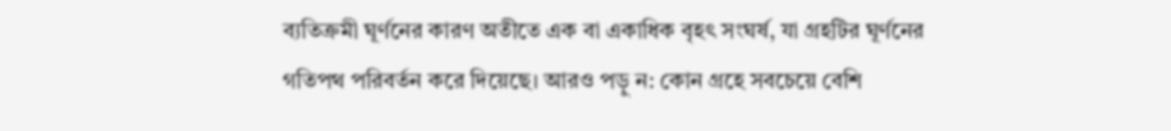ব্যতিক্রমী ঘূর্ণনের কারণ অতীতে এক বা একাধিক বৃহৎ সংঘর্ষ, যা গ্রহটির ঘূর্ণনের গতিপথ পরিবর্তন করে দিয়েছে। আরও পড়ু ন: কোন গ্রহে সবচেয়ে বেশি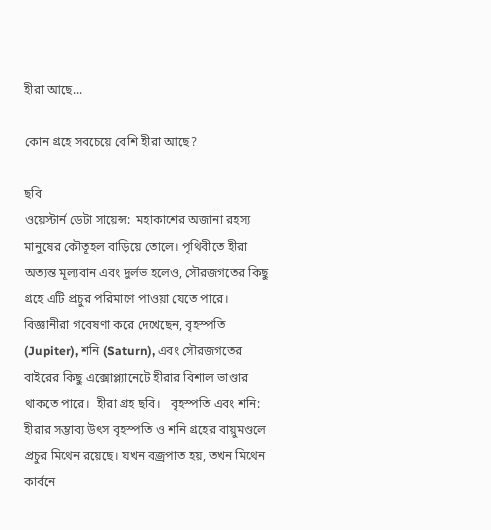হীরা আছে...

কোন গ্রহে সবচেয়ে বেশি হীরা আছে?

ছবি
ওয়েস্টার্ন ডেটা সায়েন্স:  মহাকাশের অজানা রহস্য মানুষের কৌতূহল বাড়িয়ে তোলে। পৃথিবীতে হীরা অত্যন্ত মূল্যবান এবং দুর্লভ হলেও, সৌরজগতের কিছু গ্রহে এটি প্রচুর পরিমাণে পাওয়া যেতে পারে। বিজ্ঞানীরা গবেষণা করে দেখেছেন, বৃহস্পতি (Jupiter), শনি (Saturn), এবং সৌরজগতের বাইরের কিছু এক্সোপ্ল্যানেটে হীরার বিশাল ভাণ্ডার থাকতে পারে।  হীরা গ্রহ ছবি।   বৃহস্পতি এবং শনি: হীরার সম্ভাব্য উৎস বৃহস্পতি ও শনি গ্রহের বায়ুমণ্ডলে প্রচুর মিথেন রয়েছে। যখন বজ্রপাত হয়, তখন মিথেন কার্বনে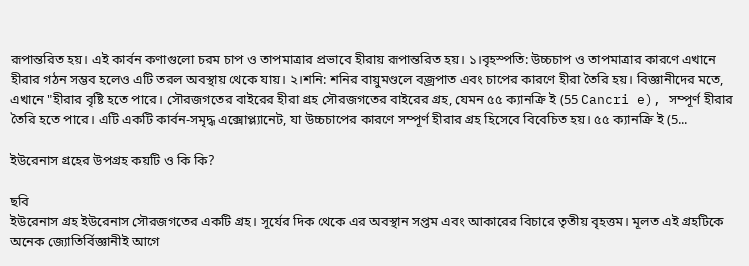রূপান্তরিত হয়। এই কার্বন কণাগুলো চরম চাপ ও তাপমাত্রার প্রভাবে হীরায় রূপান্তরিত হয়। ১।বৃহস্পতি: উচ্চচাপ ও তাপমাত্রার কারণে এখানে হীরার গঠন সম্ভব হলেও এটি তরল অবস্থায় থেকে যায়। ২।শনি: শনির বায়ুমণ্ডলে বজ্রপাত এবং চাপের কারণে হীরা তৈরি হয়। বিজ্ঞানীদের মতে, এখানে "হীরার বৃষ্টি হতে পারে। সৌরজগতের বাইরের হীরা গ্রহ সৌরজগতের বাইরের গ্রহ, যেমন ৫৫ ক্যানক্রি ই (55 Cancri e), সম্পূর্ণ হীরার তৈরি হতে পারে। এটি একটি কার্বন-সমৃদ্ধ এক্সোপ্ল্যানেট, যা উচ্চচাপের কারণে সম্পূর্ণ হীরার গ্রহ হিসেবে বিবেচিত হয়। ৫৫ ক্যানক্রি ই (5...

ইউরেনাস গ্রহের উপগ্রহ কয়টি ও কি কি?

ছবি
ইউরেনাস গ্রহ ইউরেনাস সৌরজগতের একটি গ্রহ। সূর্যের দিক থেকে এর অবস্থান সপ্তম এবং আকারের বিচারে তৃতীয় বৃহত্তম। মূলত এই গ্রহটিকে অনেক জ্যোতির্বিজ্ঞানীই আগে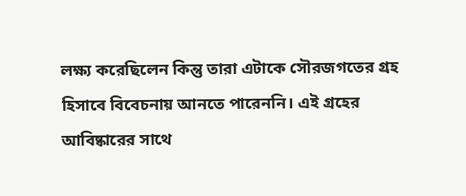লক্ষ্য করেছিলেন কিন্তু তারা এটাকে সৌরজগতের গ্রহ হিসাবে বিবেচনায় আনতে পারেননি। এই গ্রহের আবিষ্কারের সাথে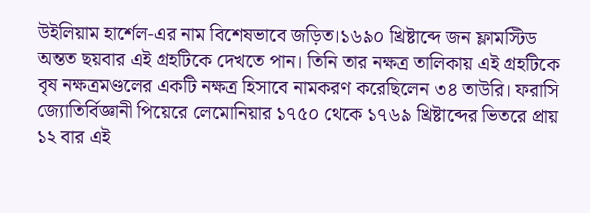উইলিয়াম হার্শেল-এর নাম বিশেষভাবে জড়িত।১৬৯০ খ্রিষ্টাব্দে জন ফ্লামস্টিড অন্তত ছয়বার এই গ্রহটিকে দেখতে পান। তিনি তার নক্ষত্র তালিকায় এই গ্রহটিকে বৃষ নক্ষত্রমণ্ডলের একটি নক্ষত্র হিসাবে নামকরণ করেছিলেন ৩৪ তাউরি। ফরাসি জ্যোতির্বিজ্ঞানী পিয়েরে লেমোনিয়ার ১৭৫০ থেকে ১৭৬৯ খ্রিষ্টাব্দের ভিতরে প্রায় ১২ বার এই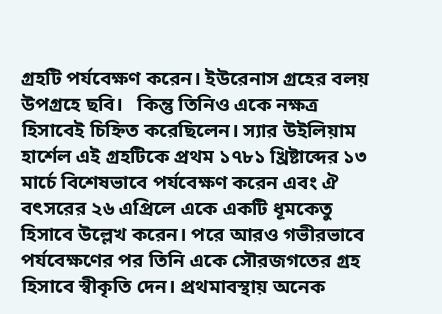গ্রহটি পর্যবেক্ষণ করেন। ইউরেনাস গ্রহের বলয় উপগ্রহে ছবি।   কিন্তু তিনিও একে নক্ষত্র হিসাবেই চিহ্নিত করেছিলেন। স্যার উইলিয়াম হার্শেল এই গ্রহটিকে প্রথম ১৭৮১ খ্রিষ্টাব্দের ১৩ মার্চে বিশেষভাবে পর্যবেক্ষণ করেন এবং ঐ বৎসরের ২৬ এপ্রিলে একে একটি ধূমকেতু হিসাবে উল্লেখ করেন। পরে আরও গভীরভাবে পর্যবেক্ষণের পর তিনি একে সৌরজগতের গ্রহ হিসাবে স্বীকৃতি দেন। প্রথমাবস্থায় অনেক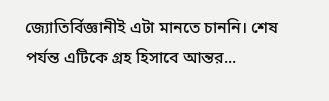জ্যোতির্বিজ্ঞানীই এটা মানতে চাননি। শেষ পর্যন্ত এটিকে গ্রহ হিসাবে আন্তর...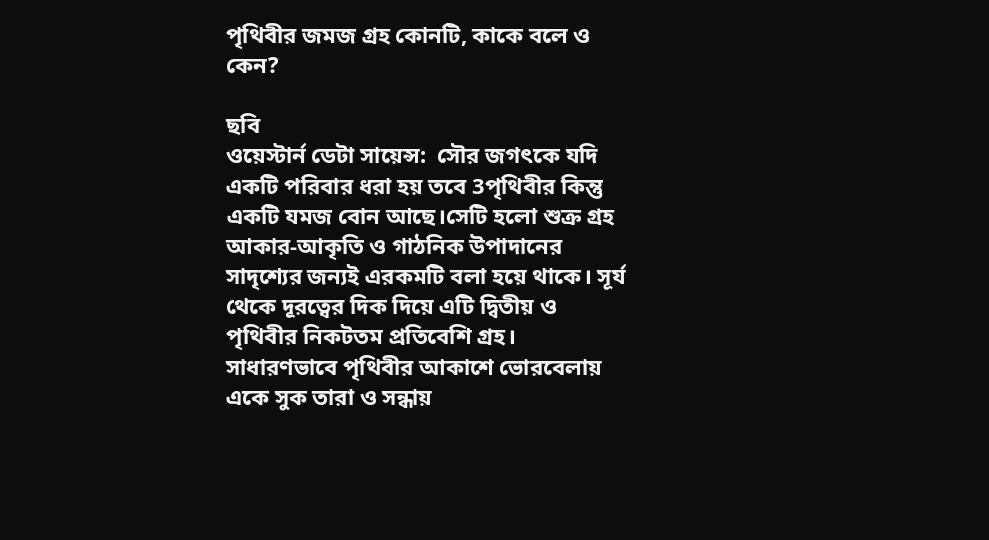পৃথিবীর জমজ গ্রহ কোনটি, কাকে বলে ও কেন?

ছবি
ওয়েস্টার্ন ডেটা সায়েন্স:  সৌর জগৎকে যদি একটি পরিবার ধরা হয় তবে 3পৃথিবীর কিন্তু একটি যমজ বোন আছে।সেটি হলো শুক্র গ্রহ আকার-আকৃতি ও গাঠনিক উপাদানের সাদৃশ্যের জন্যই এরকমটি বলা হয়ে থাকে। সূর্য থেকে দূরত্বের দিক দিয়ে এটি দ্বিতীয় ও পৃথিবীর নিকটতম প্রতিবেশি গ্রহ। সাধারণভাবে পৃথিবীর আকাশে ভোরবেলায় একে সুক তারা ও সন্ধায়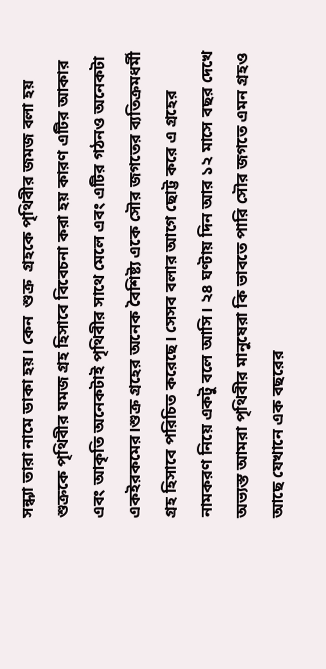সন্ধ্যা তারা নামে ডাকা হয়। কেন  শুক্র  গ্রহকে পৃথিবীর জমজ বলা হয় শুক্রকে পৃথিবীর যমজ গ্রহ হিসাবে বিবেচনা করা হয় কারণ এটির আকার এবং আকৃতি অনেকটাই পৃথিবীর সাথে মেলে এবং এটির গঠনও অনেকটা একইরকমের।শুক্র গ্রহের অনেক বৈশিষ্ট্য একে সৌর জগতের ব্যতিক্রমধর্মী গ্রহ হিসাবে পরিচিত করেছে। সেসব বলার আগে ছোট্ট করে এ গ্রহের নামকরণ নিয়ে একটু বলে আসি। ২৪ ঘণ্টায় দিন আর ১২ মাসে বছর দেখে অভ্যস্ত আমরা পৃথিবীর মানুষেরা কি ভাবতে পারি সৌর জগতে এমন গ্রহও আছে যেখানে এক বছরের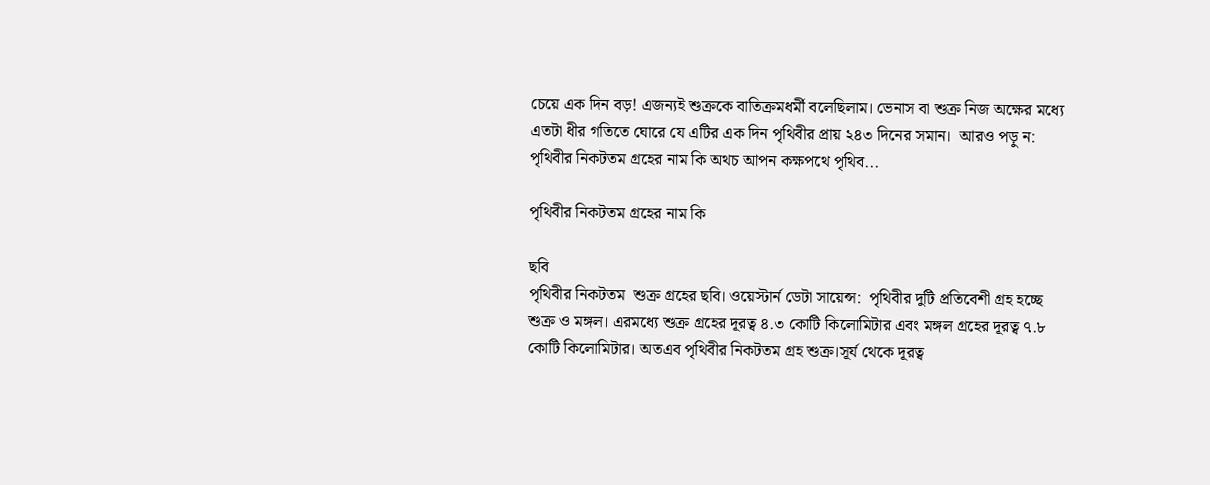চেয়ে এক দিন বড়! এজন্যই শুক্রকে বাতিক্রমধর্মী বলেছিলাম। ভেনাস বা শুক্র নিজ অক্ষের মধ্যে এতটা ধীর গতিতে ঘোরে যে এটির এক দিন পৃথিবীর প্রায় ২৪৩ দিনের সমান।  আরও পড়ু ন: পৃথিবীর নিকটতম গ্রহের নাম কি অথচ আপন কক্ষপথে পৃথিব...

পৃথিবীর নিকটতম গ্রহের নাম কি

ছবি
পৃথিবীর নিকটতম  শুক্র গ্রহের ছবি। ওয়েস্টার্ন ডেটা সায়েন্স:  পৃথিবীর দুটি প্রতিবেশী গ্রহ হচ্ছে শুক্র ও মঙ্গল। এরমধ্যে শুক্র গ্রহের দূরত্ব ৪.৩ কোটি কিলোমিটার এবং মঙ্গল গ্রহের দূরত্ব ৭.৮ কোটি কিলোমিটার। অতএব পৃথিবীর নিকটতম গ্রহ শুক্র।সূর্য থেকে দূরত্ব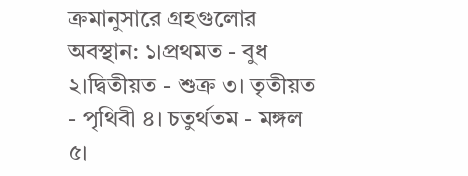ক্রমানুসারে গ্রহগুলোর অবস্থান: ১।প্রথমত - বুধ  ২।দ্বিতীয়ত - শুক্র ৩। তৃতীয়ত - পৃথিবী ৪। চতুর্থতম - মঙ্গল ৫।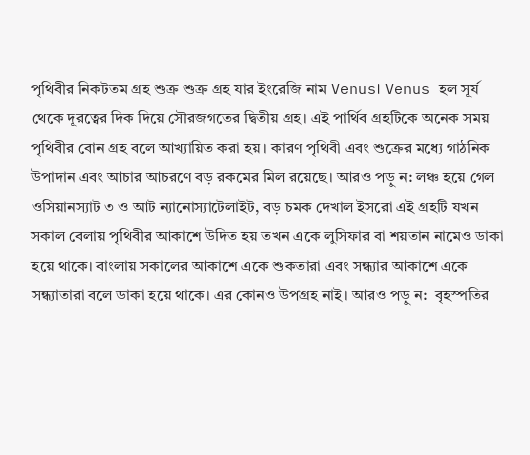পৃথিবীর নিকটতম গ্রহ শুক্র শুক্র গ্রহ যার ইংরেজি নাম Venus। Venus হল সূর্য থেকে দূরত্বের দিক দিয়ে সৌরজগতের দ্বিতীয় গ্রহ। এই পার্থিব গ্রহটিকে অনেক সময় পৃথিবীর বোন গ্রহ বলে আখ্যায়িত করা হয়। কারণ পৃথিবী এবং শুক্রের মধ্যে গাঠনিক উপাদান এবং আচার আচরণে বড় রকমের মিল রয়েছে। আরও পড়ু ন: লঞ্চ হয়ে গেল ওসিয়ানস্যাট ৩ ও আট ন্যানোস্যাটেলাইট, বড় চমক দেখাল ইসরো এই গ্রহটি যখন সকাল বেলায় পৃথিবীর আকাশে উদিত হয় তখন একে লুসিফার বা শয়তান নামেও ডাকা হয়ে থাকে। বাংলায় সকালের আকাশে একে শুকতারা এবং সন্ধ্যার আকাশে একে সন্ধ্যাতারা বলে ডাকা হয়ে থাকে। এর কোনও উপগ্রহ নাই। আরও পড়ু ন:  বৃহস্পতির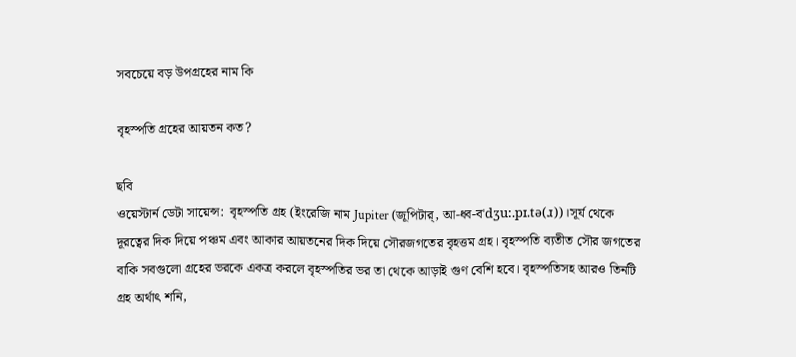সবচেয়ে বড় উপগ্রহের নাম কি

বৃহস্পতি গ্রহের আয়তন কত?

ছবি
ওয়েস্টার্ন ডেটা সায়েন্স:  বৃহস্পতি গ্রহ (ইংরেজি নাম Jupiter (জূপিটার্‌, আ-ধ্ব-বˈdʒu:.pɪ.tə(ɹ))।সূর্য থেকে দূরত্বের দিক দিয়ে পঞ্চম এবং আকার আয়তনের দিক দিয়ে সৌরজগতের বৃহত্তম গ্রহ। বৃহস্পতি ব্যতীত সৌর জগতের বাকি সবগুলো গ্রহের ভরকে একত্র করলে বৃহস্পতির ভর তা থেকে আড়াই গুণ বেশি হবে। বৃহস্পতিসহ আরও তিনটি গ্রহ অর্থাৎ শনি,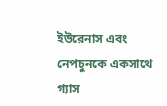ইউরেনাস এবং নেপচুনকে একসাথে গ্যাস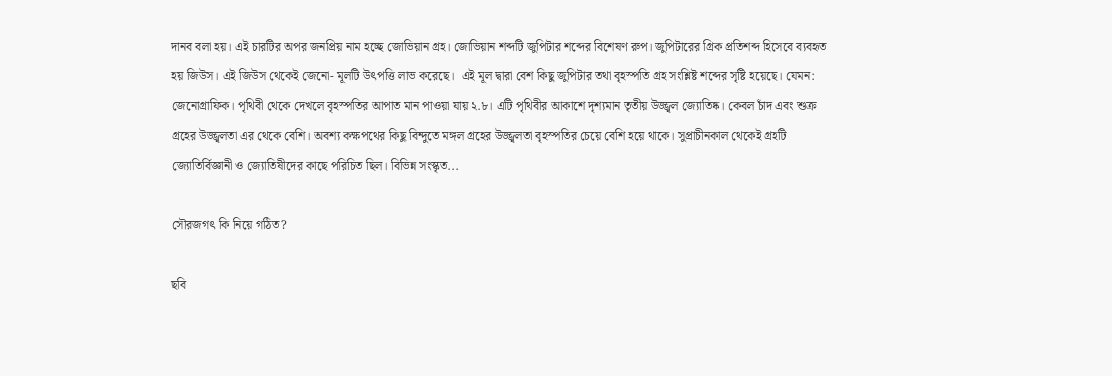দানব বলা হয়। এই চারটির অপর জনপ্রিয় নাম হচ্ছে জোভিয়ান গ্রহ। জোভিয়ান শব্দটি জুপিটার শব্দের বিশেষণ রুপ। জুপিটারের গ্রিক প্রতিশব্দ হিসেবে ব্যবহৃত হয় জিউস। এই জিউস থেকেই জেনো- মূলটি উৎপত্তি লাভ করেছে।  এই মূল দ্বারা বেশ কিছু জুপিটার তথা বৃহস্পতি গ্রহ সংশ্লিষ্ট শব্দের সৃষ্টি হয়েছে। যেমন: জেনোগ্রাফিক। পৃথিবী থেকে দেখলে বৃহস্পতির আপাত মান পাওয়া যায় ২.৮। এটি পৃথিবীর আকাশে দৃশ্যমান তৃতীয় উজ্জ্বল জ্যোতিষ্ক। কেবল চাঁদ এবং শুক্র গ্রহের উজ্জ্বলতা এর থেকে বেশি। অবশ্য কক্ষপথের কিছু বিন্দুতে মঙ্গল গ্রহের উজ্জ্বলতা বৃহস্পতির চেয়ে বেশি হয়ে থাকে। সুপ্রাচীনকাল থেকেই গ্রহটি জ্যোতির্বিজ্ঞানী ও জ্যোতিষীদের কাছে পরিচিত ছিল। বিভিন্ন সংস্কৃত...

সৌরজগৎ কি নিয়ে গঠিত?

ছবি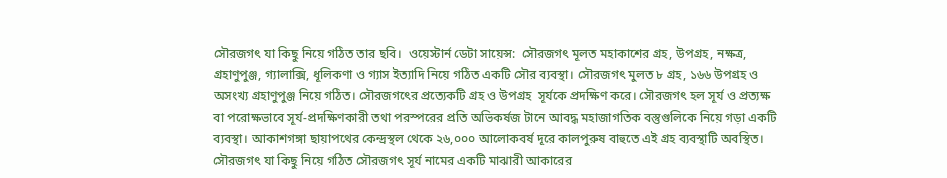সৌরজগৎ যা কিছু নিয়ে গঠিত তার ছবি।  ওয়েস্টার্ন ডেটা সায়েন্স:  সৌরজগৎ মূলত মহাকাশের গ্রহ, উপগ্রহ, নক্ষত্র, গ্রহাণুপুঞ্জ, গ্যালাক্সি, ধূলিকণা ও গ্যাস ইত্যাদি নিয়ে গঠিত একটি সৌর ব্যবস্থা। সৌরজগৎ মুলত ৮ গ্রহ, ১৬৬ উপগ্রহ ও অসংখ্য গ্রহাণুপুঞ্জ নিয়ে গঠিত। সৌরজগৎের প্রত্যেকটি গ্রহ ও উপগ্রহ  সূর্যকে প্রদক্ষিণ করে। সৌরজগৎ হল সূর্য ও প্রত্যক্ষ বা পরোক্ষভাবে সূর্য-প্রদক্ষিণকারী তথা পরস্পরের প্রতি অভিকর্ষজ টানে আবদ্ধ মহাজাগতিক বস্তুগুলিকে নিয়ে গড়া একটি ব্যবস্থা। আকাশগঙ্গা ছায়াপথের কেন্দ্রস্থল থেকে ২৬,০০০ আলোকবর্ষ দূরে কালপুরুষ বাহুতে এই গ্রহ ব্যবস্থাটি অবস্থিত। সৌরজগৎ যা কিছু নিয়ে গঠিত সৌরজগৎ সূর্য নামের একটি মাঝারী আকারের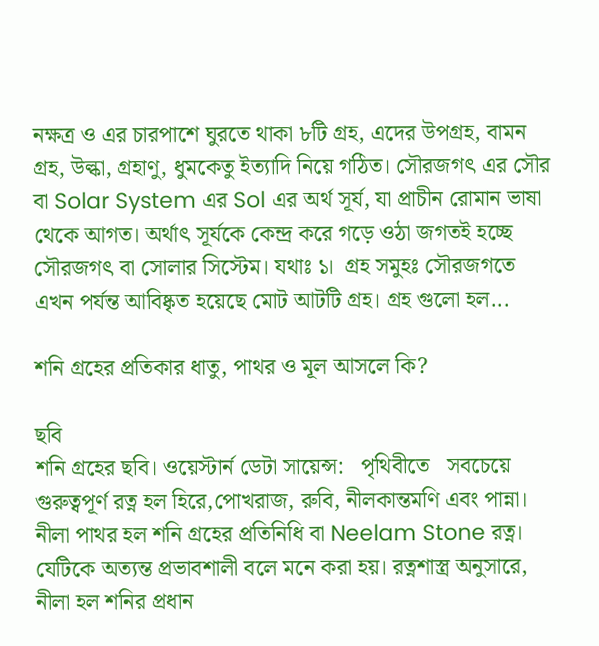নক্ষত্র ও এর চারপাশে ঘুরতে থাকা ৮টি গ্রহ, এদের উপগ্রহ, বামন গ্রহ, উল্কা, গ্রহাণু, ধুমকেতু ইত্যাদি নিয়ে গঠিত। সৌরজগৎ এর সৌর বা Solar System এর Sol এর অর্থ সূর্য, যা প্রাচীন রোমান ভাষা থেকে আগত। অর্থাৎ সূর্যকে কেন্দ্র করে গড়ে ওঠা জগতই হচ্ছে সৌরজগৎ বা সোলার সিস্টেম। যথাঃ ১।  গ্রহ সমুহঃ সৌরজগতে এখন পর্যন্ত আবিষ্কৃত হয়েছে মোট আটটি গ্রহ। গ্রহ গুলো হল...

শনি গ্রহের প্রতিকার ধাতু, পাথর ও মূল আসলে কি?

ছবি
শনি গ্রহের ছবি। ওয়েস্টার্ন ডেটা সায়েন্স:   পৃথিবীতে   সবচেয়ে গুরুত্বপূর্ণ রত্ন হল হিরে,পোখরাজ, রুবি, নীলকান্তমণি এবং পান্না। নীলা পাথর হল শনি গ্রহের প্রতিনিধি বা Neelam Stone রত্ন। যেটিকে অত্যন্ত প্রভাবশালী বলে মনে করা হয়। রত্নশাস্ত্র অনুসারে, নীলা হল শনির প্রধান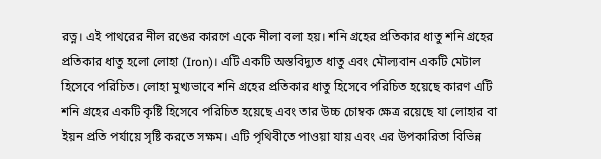রত্ন। এই পাথরের নীল রঙের কারণে একে নীলা বলা হয়। শনি গ্রহের প্রতিকার ধাতু শনি গ্রহের প্রতিকার ধাতু হলো লোহা (Iron)। এটি একটি অস্তবিদ্যুত ধাতু এবং মৌল্যবান একটি মেটাল হিসেবে পরিচিত। লোহা মুখ্যভাবে শনি গ্রহের প্রতিকার ধাতু হিসেবে পরিচিত হয়েছে কারণ এটি শনি গ্রহের একটি কৃষ্টি হিসেবে পরিচিত হয়েছে এবং তার উচ্চ চোম্বক ক্ষেত্র রয়েছে যা লোহার বা ইয়ন প্রতি পর্যায়ে সৃষ্টি করতে সক্ষম। এটি পৃথিবীতে পাওয়া যায় এবং এর উপকারিতা বিভিন্ন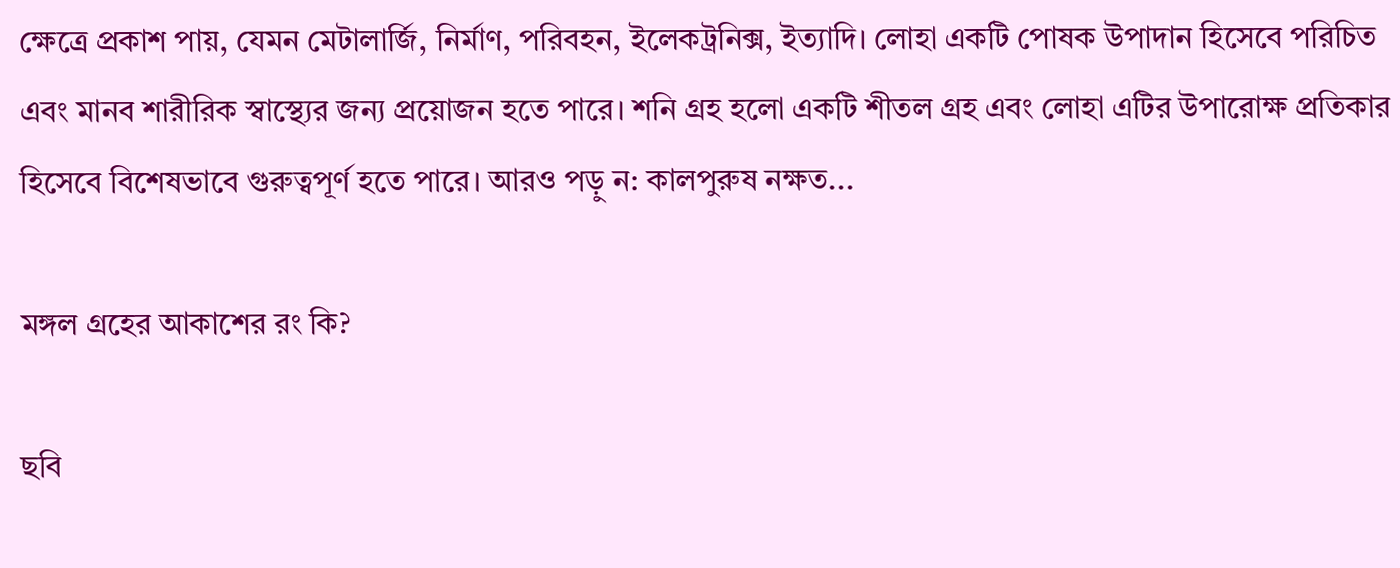ক্ষেত্রে প্রকাশ পায়, যেমন মেটালার্জি, নির্মাণ, পরিবহন, ইলেকট্রনিক্স, ইত্যাদি। লোহা একটি পোষক উপাদান হিসেবে পরিচিত এবং মানব শারীরিক স্বাস্থ্যের জন্য প্রয়োজন হতে পারে। শনি গ্রহ হলো একটি শীতল গ্রহ এবং লোহা এটির উপারোক্ষ প্রতিকার হিসেবে বিশেষভাবে গুরুত্বপূর্ণ হতে পারে। আরও পড়ু ন: কালপুরুষ নক্ষত...

মঙ্গল গ্রহের আকাশের রং কি?

ছবি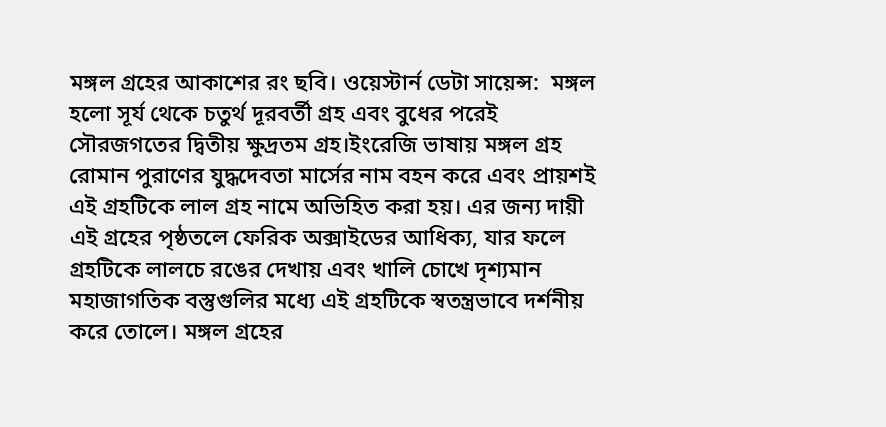মঙ্গল গ্রহের আকাশের রং ছবি। ওয়েস্টার্ন ডেটা সায়েন্স:  মঙ্গল হলো সূর্য থেকে চতুর্থ দূরবর্তী গ্রহ এবং বুধের পরেই সৌরজগতের দ্বিতীয় ক্ষুদ্রতম গ্রহ।ইংরেজি ভাষায় মঙ্গল গ্রহ রোমান পুরাণের যুদ্ধদেবতা মার্সের নাম বহন করে এবং প্রায়শই এই গ্রহটিকে লাল গ্রহ নামে অভিহিত করা হয়। এর জন্য দায়ী এই গ্রহের পৃষ্ঠতলে ফেরিক অক্সাইডের আধিক্য, যার ফলে গ্রহটিকে লালচে রঙের দেখায় এবং খালি চোখে দৃশ্যমান মহাজাগতিক বস্তুগুলির মধ্যে এই গ্রহটিকে স্বতন্ত্রভাবে দর্শনীয় করে তোলে। মঙ্গল গ্রহের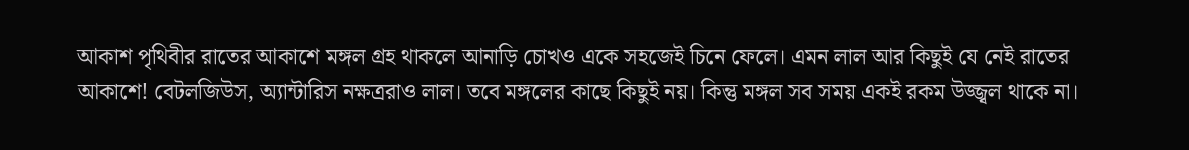আকাশ পৃথিবীর রাতের আকাশে মঙ্গল গ্রহ থাকলে আনাড়ি চোখও একে সহজেই চিনে ফেলে। এমন লাল আর কিছুই যে নেই রাতের আকাশে! বেটলজিউস, অ্যান্টারিস নক্ষত্ররাও লাল। তবে মঙ্গলের কাছে কিছুই নয়। কিন্তু মঙ্গল সব সময় একই রকম উজ্জ্বল থাকে না।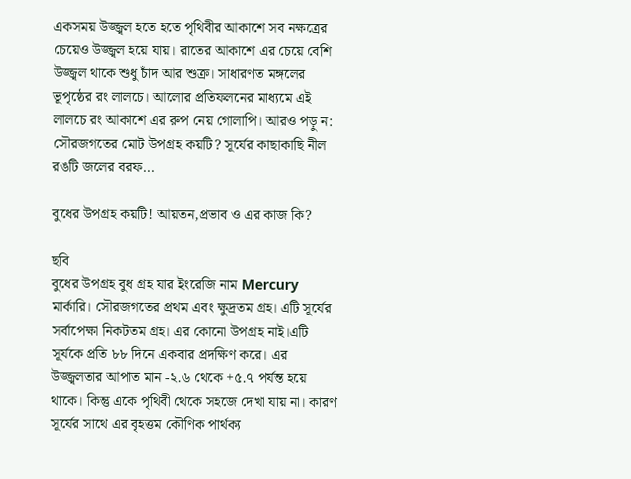একসময় উজ্জ্বল হতে হতে পৃথিবীর আকাশে সব নক্ষত্রের চেয়েও উজ্জ্বল হয়ে যায়। রাতের আকাশে এর চেয়ে বেশি উজ্জ্বল থাকে শুধু চাঁদ আর শুক্র। সাধারণত মঙ্গলের ভূপৃষ্ঠের রং লালচে। আলোর প্রতিফলনের মাধ্যমে এই লালচে রং আকাশে এর রুপ নেয় গোলাপি। আরও পড়ু ন: সৌরজগতের মোট উপগ্রহ কয়টি? সূর্যের কাছাকাছি নীল রঙটি জলের বরফ...

বুধের উপগ্রহ কয়টি! আয়তন,প্রভাব ও এর কাজ কি?

ছবি
বুধের উপগ্রহ বুধ গ্রহ যার ইংরেজি নাম Mercury মার্কারি। সৌরজগতের প্রথম এবং ক্ষুদ্রতম গ্রহ। এটি সূর্যের সর্বাপেক্ষা নিকটতম গ্রহ। এর কোনো উপগ্রহ নাই।এটি সূর্যকে প্রতি ৮৮ দিনে একবার প্রদক্ষিণ করে। এর উজ্জ্বলতার আপাত মান -২.৬ থেকে +৫.৭ পর্যন্ত হয়ে থাকে। কিন্তু একে পৃথিবী থেকে সহজে দেখা যায় না। কারণ সূর্যের সাথে এর বৃহত্তম কৌণিক পার্থক্য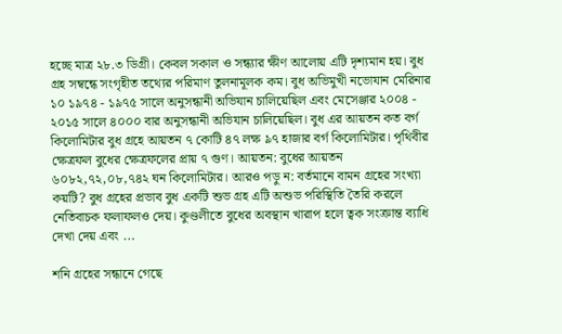হচ্ছে মাত্র ২৮.৩ ডিগ্রী। কেবল সকাল ও সন্ধ্যার ক্ষীণ আলোয় এটি দৃশ্যমান হয়। বুধ গ্রহ সম্বন্ধে সংগৃহীত তথ্যের পরিমাণ তুলনামূলক কম। বুধ অভিমুখী নভোযান মেরিনার ১০ ১৯৭৪ - ১৯৭৫ সালে অনুসন্ধানী অভিযান চালিয়েছিল এবং মেসেঞ্জার ২০০৪ - ২০১৫ সালে ৪০০০ বার অনুসন্ধানী অভিযান চালিয়েছিল। বুধ এর আয়তন কত বর্গ কিলোমিটার বুধ গ্রহে আয়তন ৭ কোটি ৪৭ লক্ষ ৯৭ হাজার বর্গ কিলোমিটার। পৃথিবীর ক্ষেত্রফল বুধের ক্ষেত্রফলের প্রায় ৭ গুণ। আয়তন: বুধের আয়তন ৬০৮২,৭২,০৮,৭৪২ ঘন কিলোমিটার। আরও পড়ু ন: বর্তমানে বামন গ্রহের সংখ্যা কয়টি? বুধ গ্রহের প্রভাব বুধ একটি শুভ গ্রহ এটি অশুভ পরিস্থিতি তৈরি করলে নেতিবাচক ফলাফলও দেয়। কুণ্ডলীতে বুধের অবস্থান খারাপ হলে ত্বক সংক্রান্ত ব্যাধি দেখা দেয় এবং ...

শনি গ্রহের সন্ধানে গেছে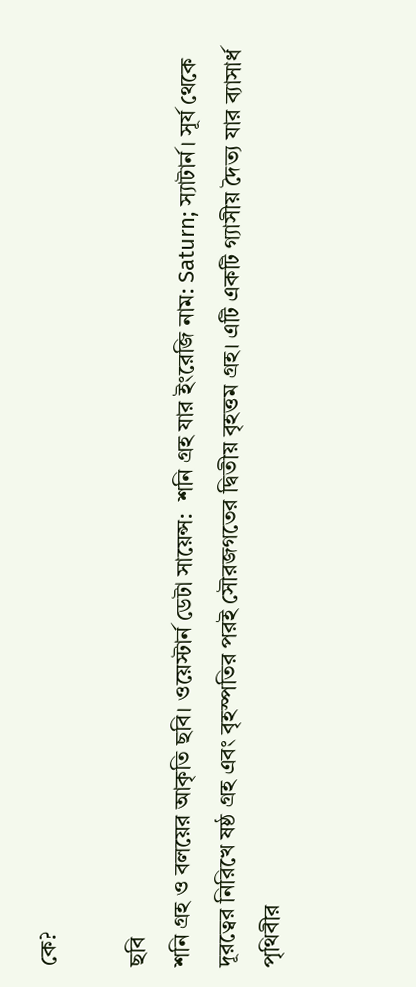কে?

ছবি
শনি গ্রহ ও বলয়ের আকৃতি ছবি। ওয়েস্টার্ন ডেটা সায়েন্স:  শনি গ্রহ যার ইংরেজি নাম: Saturn; স্যাটার্ন। সূর্য থেকে দূরত্বের নিরিখে ষষ্ঠ গ্রহ এবং বৃহস্পতির পরই সৌরজগতের দ্বিতীয় বৃহত্তম গ্রহ। এটি একটি গ্যাসীয় দৈত্য যার ব্যাসার্ধ পৃথিবীর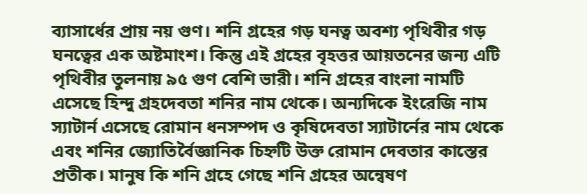ব্যাসার্ধের প্রায় নয় গুণ। শনি গ্রহের গড় ঘনত্ব অবশ্য পৃথিবীর গড় ঘনত্বের এক অষ্টমাংশ। কিন্তু এই গ্রহের বৃহত্তর আয়তনের জন্য এটি পৃথিবীর তুলনায় ৯৫ গুণ বেশি ভারী। শনি গ্রহের বাংলা নামটি এসেছে হিন্দু গ্রহদেবতা শনির নাম থেকে। অন্যদিকে ইংরেজি নাম স্যাটার্ন এসেছে রোমান ধনসম্পদ ও কৃষিদেবতা স্যাটার্নের নাম থেকে এবং শনির জ্যোতির্বৈজ্ঞানিক চিহ্নটি উক্ত রোমান দেবতার কাস্তের প্রতীক। মানুষ কি শনি গ্রহে গেছে শনি গ্রহের অন্বেষণ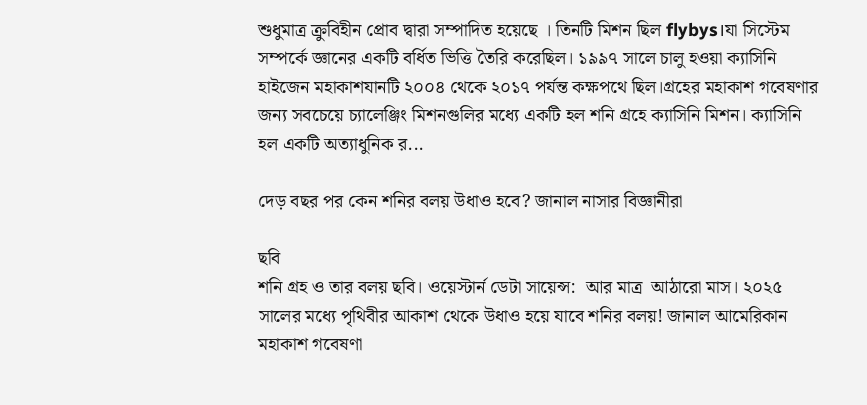শুধুমাত্র ক্রুবিহীন প্রোব দ্বারা সম্পাদিত হয়েছে । তিনটি মিশন ছিল flybys।যা সিস্টেম সম্পর্কে জ্ঞানের একটি বর্ধিত ভিত্তি তৈরি করেছিল। ১৯৯৭ সালে চালু হওয়া ক্যাসিনি হাইজেন মহাকাশযানটি ২০০৪ থেকে ২০১৭ পর্যন্ত কক্ষপথে ছিল।গ্রহের মহাকাশ গবেষণার জন্য সবচেয়ে চ্যালেঞ্জিং মিশনগুলির মধ্যে একটি হল শনি গ্রহে ক্যাসিনি মিশন। ক্যাসিনি হল একটি অত্যাধুনিক র...

দেড় বছর পর কেন শনির বলয় উধাও হবে? জানাল নাসার বিজ্ঞানীরা

ছবি
শনি গ্রহ ও তার বলয় ছবি। ওয়েস্টার্ন ডেটা সায়েন্স:  আর মাত্র  আঠারো মাস। ২০২৫ সালের মধ্যে পৃথিবীর আকাশ থেকে উধাও হয়ে যাবে শনির বলয়! জানাল আমেরিকান মহাকাশ গবেষণা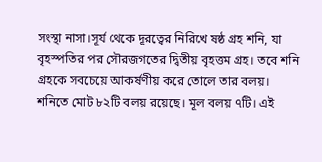সংস্থা নাসা।সূর্য থেকে দূরত্বের নিরিখে ষষ্ঠ গ্রহ শনি, যা বৃহস্পতির পর সৌরজগতের দ্বিতীয় বৃহত্তম গ্রহ। তবে শনি গ্রহকে সবচেয়ে আকর্ষণীয় করে তোলে তার বলয়।  শনিতে মোট ৮২টি বলয় রয়েছে। মূল বলয় ৭টি। এই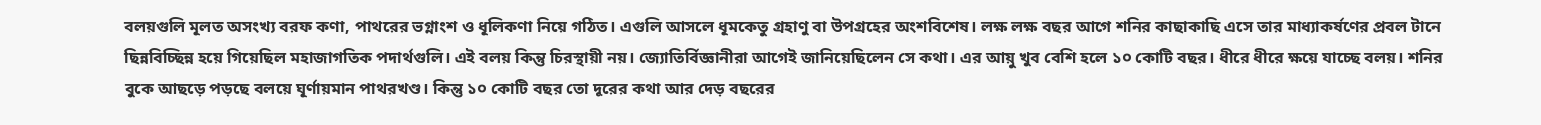বলয়গুলি মূলত অসংখ্য বরফ কণা, পাথরের ভগ্নাংশ ও ধূলিকণা নিয়ে গঠিত। এগুলি আসলে ধূমকেতু গ্রহাণু বা উপগ্রহের অংশবিশেষ। লক্ষ লক্ষ বছর আগে শনির কাছাকাছি এসে তার মাধ্যাকর্ষণের প্রবল টানে ছিন্নবিচ্ছিন্ন হয়ে গিয়েছিল মহাজাগতিক পদার্থগুলি। এই বলয় কিন্তু চিরস্থায়ী নয়। জ্যোতির্বিজ্ঞানীরা আগেই জানিয়েছিলেন সে কথা। এর আয়ু খুব বেশি হলে ১০ কোটি বছর। ধীরে ধীরে ক্ষয়ে যাচ্ছে বলয়। শনির বুকে আছড়ে পড়ছে বলয়ে ঘূর্ণায়মান পাথরখণ্ড। কিন্তু ১০ কোটি বছর তো দূরের কথা আর দেড় বছরের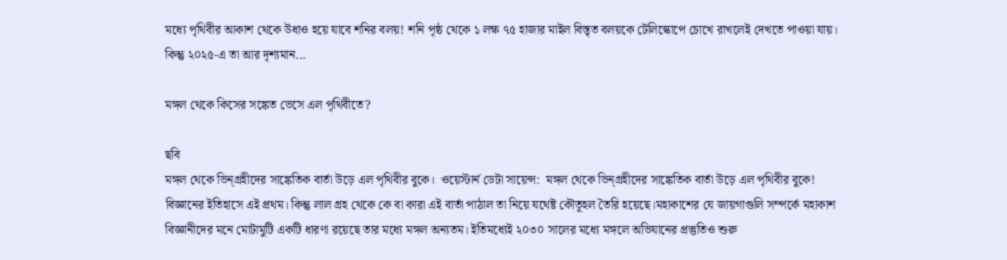মধ্যে পৃথিবীর আকাশ থেকে উধাও হয়ে যাবে শনির বলয়! শনি পৃষ্ঠ থেকে ১ লক্ষ ৭৫ হাজার মাইল বিস্তৃত বলয়কে টেলিস্কোপে চোখে রাখলেই দেখতে পাওয়া যায়। কিন্তু ২০২৫-এ তা আর দৃশ্যমান...

মঙ্গল থেকে কিসের সঙ্কেত ভেসে এল পৃথিবীতে?

ছবি
মঙ্গল থেকে ভিন্‌গ্রহীদের সাঙ্কেতিক বার্তা উড়ে এল পৃথিবীর বুকে।  ওয়েস্টার্ন ডেটা সায়েন্স:  মঙ্গল থেকে ভিন্‌গ্রহীদের সাঙ্কেতিক বার্তা উড়ে এল পৃথিবীর বুকে! বিজ্ঞানের ইতিহাসে এই প্রথম। কিন্তু লাল গ্রহ থেকে কে বা কারা এই বার্তা পাঠাল তা নিয়ে যথেষ্ট কৌতূহল তৈরি হয়েছে।মহাকাশের যে জায়গাগুলি সম্পর্কে মহাকাশ বিজ্ঞানীদের মনে মোটামুটি একটি ধারণা রয়েছে তার মধ্যে মঙ্গল অন্যতম। ইতিমধ্যেই ২০৩০ সালের মধ্যে মঙ্গলে অভিযানের প্রস্তুতিও শুরু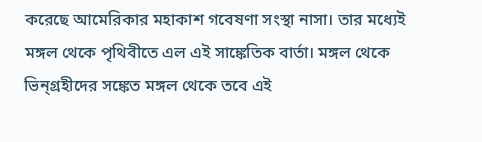করেছে আমেরিকার মহাকাশ গবেষণা সংস্থা নাসা। তার মধ্যেই মঙ্গল থেকে পৃথিবীতে এল এই সাঙ্কেতিক বার্তা। মঙ্গল থেকে ভিন্‌গ্রহীদের সঙ্কেত মঙ্গল থেকে তবে এই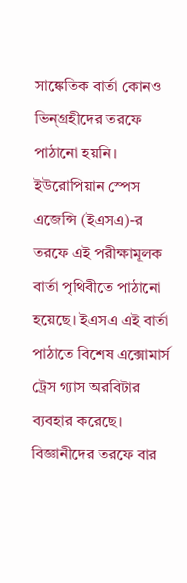সাঙ্কেতিক বার্তা কোনও ভিন্‌গ্রহীদের তরফে পাঠানো হয়নি। ইউরোপিয়ান স্পেস এজেন্সি (ইএসএ)-র তরফে এই পরীক্ষামূলক বার্তা পৃথিবীতে পাঠানো হয়েছে। ইএসএ এই বার্তা পাঠাতে বিশেষ এক্সোমার্স ট্রেস গ্যাস অরবিটার ব্যবহার করেছে। বিজ্ঞানীদের তরফে বার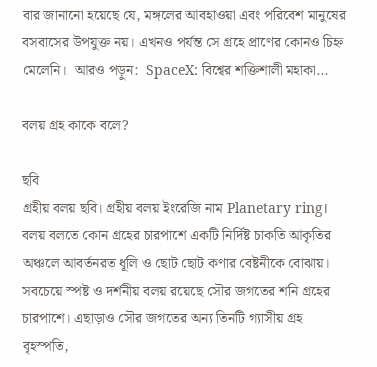বার জানানো হয়েছে যে, মঙ্গলের আবহাওয়া এবং পরিবেশ মানুষের বসবাসের উপযুক্ত নয়। এখনও পর্যন্ত সে গ্রহে প্রাণের কোনও চিহ্ন মেলেনি।  আরও পড়ুন:  SpaceX: বিশ্বের শক্তিশালী মহাকা...

বলয় গ্রহ কাকে বলে?

ছবি
গ্রহীয় বলয় ছবি। গ্রহীয় বলয় ইংরেজি নাম Planetary ring। বলয় বলতে কোন গ্রহের চারপাশে একটি নির্দিষ্ট চাকতি আকৃতির অঞ্চলে আবর্তনরত ধূলি ও ছোট ছোট কণার বেষ্টনীকে বোঝায়। সবচেয়ে স্পষ্ট ও দর্শনীয় বলয় রয়েছে সৌর জগতের শনি গ্রহের চারপাশে। এছাড়াও সৌর জগতের অন্য তিনটি গ্যাসীয় গ্রহ বৃহস্পতি,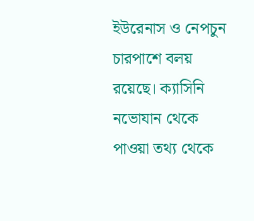ইউরেনাস ও নেপচুন চারপাশে বলয় রয়েছে। ক্যাসিনি নভোযান থেকে পাওয়া তথ্য থেকে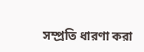সম্প্রতি ধারণা করা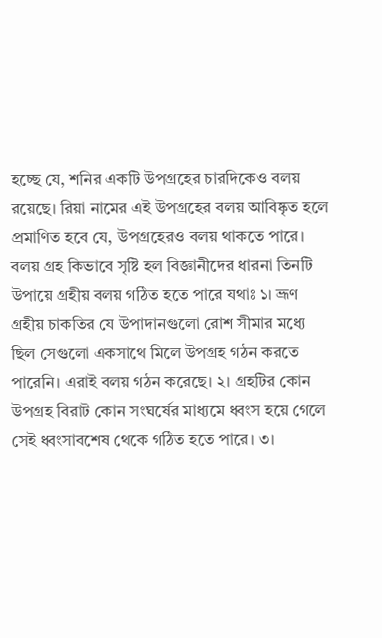হচ্ছে যে, শনির একটি উপগ্রহের চারদিকেও বলয় রয়েছে। রিয়া নামের এই উপগ্রহের বলয় আবিষ্কৃত হলে প্রমাণিত হবে যে, উপগ্রহেরও বলয় থাকতে পারে। বলয় গ্রহ কিভাবে সৃষ্টি হল বিজ্ঞানীদের ধারনা তিনটি উপায়ে গ্রহীয় বলয় গঠিত হতে পারে যথাঃ ১। ভ্রূণ গ্রহীয় চাকতির যে উপাদানগুলো রোশ সীমার মধ্যে ছিল সেগুলো একসাথে মিলে উপগ্রহ গঠন করতে পারেনি। এরাই বলয় গঠন করেছে। ২। গ্রহটির কোন উপগ্রহ বিরাট কোন সংঘর্ষের মাধ্যমে ধ্বংস হয়ে গেলে সেই ধ্বংসাবশেষ থেকে গঠিত হতে পারে। ৩।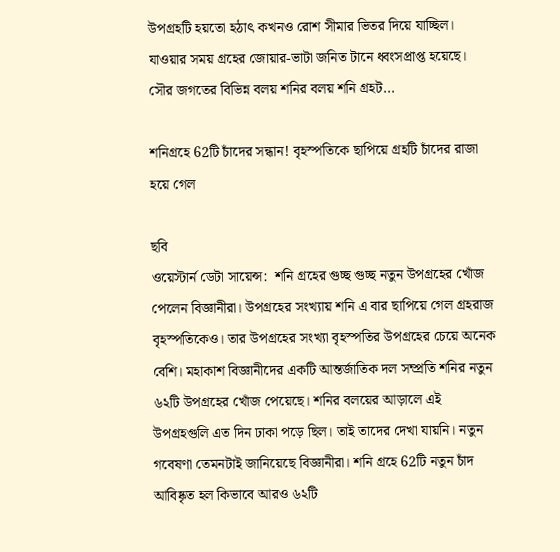উপগ্রহটি হয়তো হঠাৎ কখনও রোশ সীমার ভিতর দিয়ে যাচ্ছিল। যাওয়ার সময় গ্রহের জোয়ার-ভাটা জনিত টানে ধ্বংসপ্রাপ্ত হয়েছে। সৌর জগতের বিভিন্ন বলয় শনির বলয় শনি গ্রহট...

শনিগ্রহে 62টি চাঁদের সন্ধান! বৃহস্পতিকে ছাপিয়ে গ্রহটি চাঁদের রাজা হয়ে গেল

ছবি
ওয়েস্টার্ন ডেটা সায়েন্স:  শনি গ্রহের গুচ্ছ গুচ্ছ নতুন উপগ্রহের খোঁজ পেলেন বিজ্ঞানীরা। উপগ্রহের সংখ্যায় শনি এ বার ছাপিয়ে গেল গ্রহরাজ বৃহস্পতিকেও। তার উপগ্রহের সংখ্যা বৃহস্পতির উপগ্রহের চেয়ে অনেক বেশি। মহাকাশ বিজ্ঞানীদের একটি আন্তর্জাতিক দল সম্প্রতি শনির নতুন ৬২টি উপগ্রহের খোঁজ পেয়েছে। শনির বলয়ের আড়ালে এই উপগ্রহগুলি এত দিন ঢাকা পড়ে ছিল। তাই তাদের দেখা যায়নি। নতুন গবেষণা তেমনটাই জানিয়েছে বিজ্ঞানীরা। শনি গ্রহে 62টি নতুন চাঁদ আবিষ্কৃত হল কিভাবে আরও ৬২টি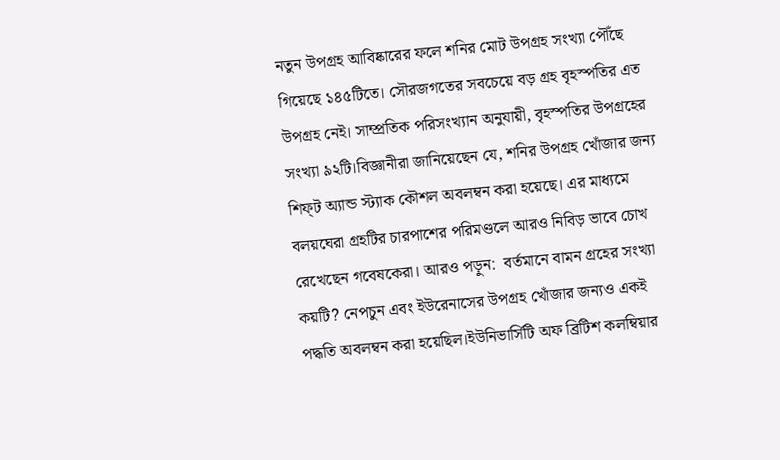নতুন উপগ্রহ আবিষ্কারের ফলে শনির মোট উপগ্রহ সংখ্যা পৌঁছে গিয়েছে ১৪৫টিতে। সৌরজগতের সবচেয়ে বড় গ্রহ বৃহস্পতির এত উপগ্রহ নেই। সাম্প্রতিক পরিসংখ্যান অনুযায়ী, বৃহস্পতির উপগ্রহের সংখ্যা ৯২টি।বিজ্ঞানীরা জানিয়েছেন যে, শনির উপগ্রহ খোঁজার জন্য শিফ্‌ট অ্যান্ড স্ট্যাক কৌশল অবলম্বন করা হয়েছে। এর মাধ্যমে বলয়ঘেরা গ্রহটির চারপাশের পরিমণ্ডলে আরও নিবিড় ভাবে চোখ রেখেছেন গবেষকেরা। আরও পড়ুন:  বর্তমানে বামন গ্রহের সংখ্যা কয়টি? নেপচুন এবং ইউরেনাসের উপগ্রহ খোঁজার জন্যও একই পদ্ধতি অবলম্বন করা হয়েছিল।ইউনিভার্সিটি অফ ব্রিটিশ কলম্বিয়ার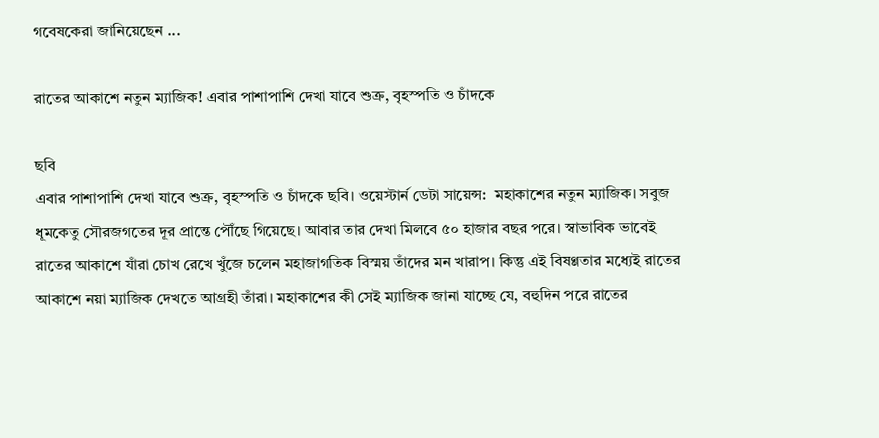গবেষকেরা জানিয়েছেন ...

রাতের আকাশে নতুন ম্যাজিক! এবার পাশাপাশি দেখা যাবে শুক্র, বৃহস্পতি ও চাঁদকে

ছবি
এবার পাশাপাশি দেখা যাবে শুক্র, বৃহস্পতি ও চাঁদকে ছবি। ওয়েস্টার্ন ডেটা সায়েন্স:  মহাকাশের নতুন ম্যাজিক। সবুজ ধূমকেতু সৌরজগতের দূর প্রান্তে পৌঁছে গিয়েছে। আবার তার দেখা মিলবে ৫০ হাজার বছর পরে। স্বাভাবিক ভাবেই রাতের আকাশে যাঁরা চোখ রেখে খুঁজে চলেন মহাজাগতিক বিস্ময় তাঁদের মন খারাপ। কিন্তু এই বিষণ্ণতার মধ্যেই রাতের আকাশে নয়া ম্যাজিক দেখতে আগ্রহী তাঁরা। মহাকাশের কী সেই ম্যাজিক জানা যাচ্ছে যে, বহুদিন পরে রাতের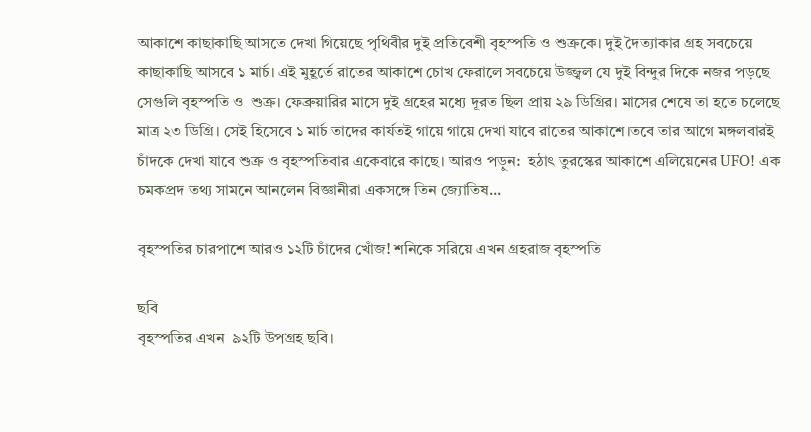আকাশে কাছাকাছি আসতে দেখা গিয়েছে পৃথিবীর দুই প্রতিবেশী বৃহস্পতি ও শুক্রকে। দুই দৈত্যাকার গ্রহ সবচেয়ে কাছাকাছি আসবে ১ মার্চ। এই মুহূর্তে রাতের আকাশে চোখ ফেরালে সবচেয়ে উজ্জ্বল যে দুই বিন্দুর দিকে নজর পড়ছে সেগুলি বৃহস্পতি ও  শুক্র। ফেব্রুয়ারির মাসে দুই গ্রহের মধ্যে দূরত ছিল প্রায় ২৯ ডিগ্রির। মাসের শেষে তা হতে চলেছে মাত্র ২৩ ডিগ্রি। সেই হিসেবে ১ মার্চ তাদের কার্যতই গায়ে গায়ে দেখা যাবে রাতের আকাশে।তবে তার আগে মঙ্গলবারই চাঁদকে দেখা যাবে শুক্র ও বৃহস্পতিবার একেবারে কাছে। আরও পড়ুন:  হঠাৎ তুরস্কের আকাশে এলিয়েনের UFO! এক চমকপ্রদ তথ্য সামনে আনলেন বিজ্ঞানীরা একসঙ্গে তিন জ্যোতিষ...

বৃহস্পতির চারপাশে আরও ১২টি চাঁদের খোঁজ! শনিকে সরিয়ে এখন গ্রহরাজ বৃহস্পতি

ছবি
বৃহস্পতির এখন  ৯২টি উপগ্রহ ছবি।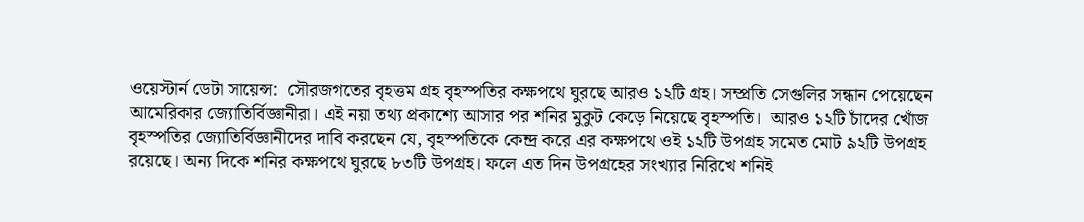ওয়েস্টার্ন ডেটা সায়েন্স:  সৌরজগতের বৃহত্তম গ্রহ বৃহস্পতির কক্ষপথে ঘুরছে আরও ১২টি গ্রহ। সম্প্রতি সেগুলির সন্ধান পেয়েছেন আমেরিকার জ্যোতির্বিজ্ঞানীরা। এই নয়া তথ্য প্রকাশ্যে আসার পর শনির মুকুট কেড়ে নিয়েছে বৃহস্পতি।  আরও ১২টি চাঁদের খোঁজ বৃহস্পতির জ্যোতির্বিজ্ঞানীদের দাবি করছেন যে, বৃহস্পতিকে কেন্দ্র করে এর কক্ষপথে ওই ১২টি উপগ্রহ সমেত মোট ৯২টি উপগ্রহ রয়েছে। অন্য দিকে শনির কক্ষপথে ঘুরছে ৮৩টি উপগ্রহ। ফলে এত দিন উপগ্রহের সংখ্যার নিরিখে শনিই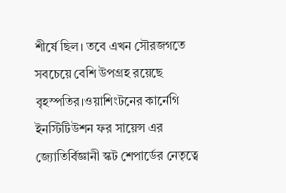শীর্ষে ছিল। তবে এখন সৌরজগতে সবচেয়ে বেশি উপগ্রহ রয়েছে বৃহস্পতির।ওয়াশিংটনের কার্নেগি ইনস্টিটিউশন ফর সায়েন্স এর জ্যোতির্বিজ্ঞানী স্কট শেপার্ডের নেতৃত্বে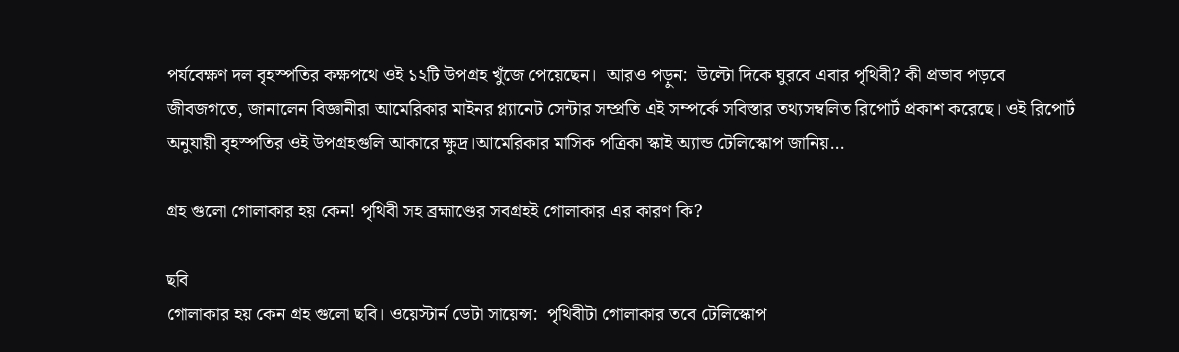পর্যবেক্ষণ দল বৃহস্পতির কক্ষপথে ওই ১২টি উপগ্রহ খুঁজে পেয়েছেন।  আরও পড়ুন:  উল্টো দিকে ঘুরবে এবার পৃথিবী? কী প্রভাব পড়বে জীবজগতে, জানালেন বিজ্ঞানীরা আমেরিকার মাইনর প্ল্যানেট সেন্টার সম্প্রতি এই সম্পর্কে সবিস্তার তথ্যসম্বলিত রিপোর্ট প্রকাশ করেছে। ওই রিপোর্ট অনুযায়ী বৃহস্পতির ওই উপগ্রহগুলি আকারে ক্ষুদ্র।আমেরিকার মাসিক পত্রিকা স্কাই অ্যান্ড টেলিস্কোপ জানিয়...

গ্রহ গুলো গোলাকার হয় কেন! পৃথিবী সহ ব্রহ্মাণ্ডের সবগ্রহই গোলাকার এর কারণ কি?

ছবি
গোলাকার হয় কেন গ্রহ গুলো ছবি। ওয়েস্টার্ন ডেটা সায়েন্স:  পৃথিবীটা গোলাকার তবে টেলিস্কোপ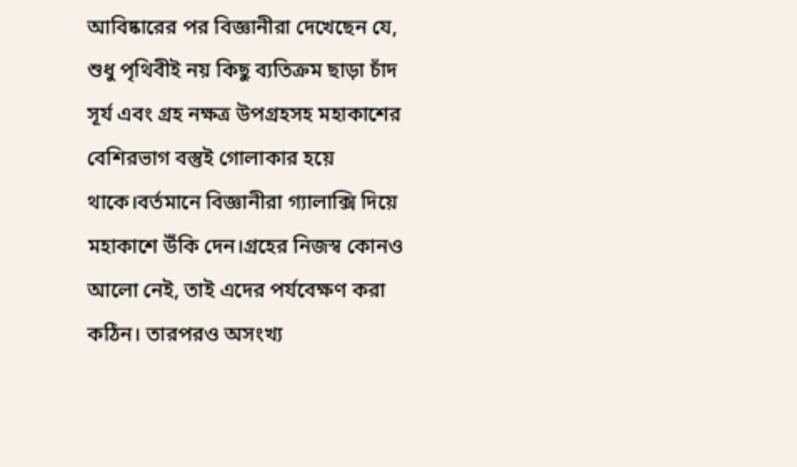আবিষ্কারের পর বিজ্ঞানীরা দেখেছেন যে, শুধু পৃথিবীই নয় কিছু ব্যতিক্রম ছাড়া চাঁদ সূর্য এবং গ্রহ নক্ষত্র উপগ্রহসহ মহাকাশের বেশিরভাগ বস্তুই গোলাকার হয়ে থাকে।বর্তমানে বিজ্ঞানীরা গ্যালাক্সি দিয়ে মহাকাশে উঁকি দেন।গ্রহের নিজস্ব কোনও আলো নেই, তাই এদের পর্যবেক্ষণ করা কঠিন। তারপরও অসংখ্য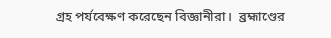গ্রহ পর্যবেক্ষণ করেছেন বিজ্ঞানীরা।  ব্রহ্মাণ্ডের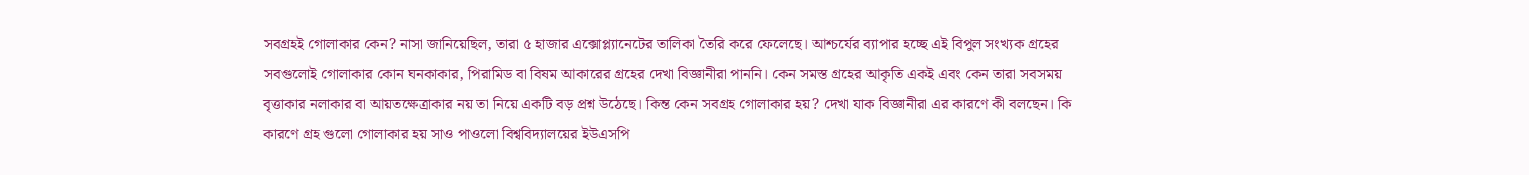সবগ্রহই গোলাকার কেন? নাসা জানিয়েছিল, তারা ৫ হাজার এক্সোপ্ল্যানেটের তালিকা তৈরি করে ফেলেছে। আশ্চর্যের ব্যাপার হচ্ছে এই বিপুল সংখ্যক গ্রহের সবগুলোই গোলাকার কোন ঘনকাকার, পিরামিড বা বিষম আকারের গ্রহের দেখা বিজ্ঞানীরা পাননি। কেন সমস্ত গ্রহের আকৃতি একই এবং কেন তারা সবসময় বৃত্তাকার নলাকার বা আয়তক্ষেত্রাকার নয় তা নিয়ে একটি বড় প্রশ্ন উঠেছে। কিন্ত কেন সবগ্রহ গোলাকার হয়? দেখা যাক বিজ্ঞানীরা এর কারণে কী বলছেন। কি কারণে গ্রহ গুলো গোলাকার হয় সাও পাওলো বিশ্ববিদ্যালয়ের ইউএসপি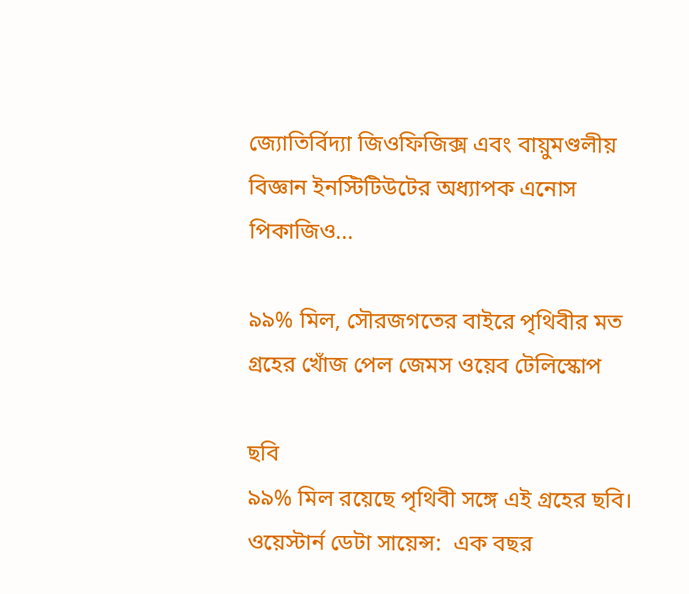জ্যোতির্বিদ্যা জিওফিজিক্স এবং বায়ুমণ্ডলীয় বিজ্ঞান ইনস্টিটিউটের অধ্যাপক এনোস পিকাজিও...

৯৯% মিল, সৌরজগতের বাইরে পৃথিবীর মত গ্রহের খোঁজ পেল জেমস ওয়েব টেলিস্কোপ

ছবি
৯৯% মিল রয়েছে পৃথিবী সঙ্গে এই গ্রহের ছবি। ওয়েস্টার্ন ডেটা সায়েন্স:  এক বছর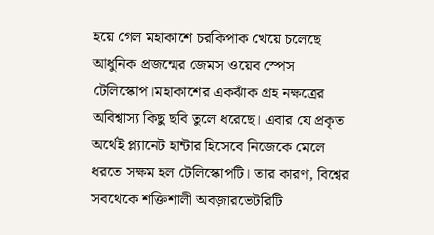হয়ে গেল মহাকাশে চরকিপাক খেয়ে চলেছে আধুনিক প্রজন্মের জেমস ওয়েব স্পেস টেলিস্কোপ।মহাকাশের একঝাঁক গ্রহ নক্ষত্রের অবিশ্বাস্য কিছু ছবি তুলে ধরেছে। এবার যে প্রকৃত অর্থেই প্ল্যানেট হান্টার হিসেবে নিজেকে মেলে ধরতে সক্ষম হল টেলিস্কোপটি। তার কারণ, বিশ্বের সবথেকে শক্তিশালী অবজ়ারভেটরিটি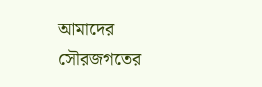আমাদের সৌরজগতের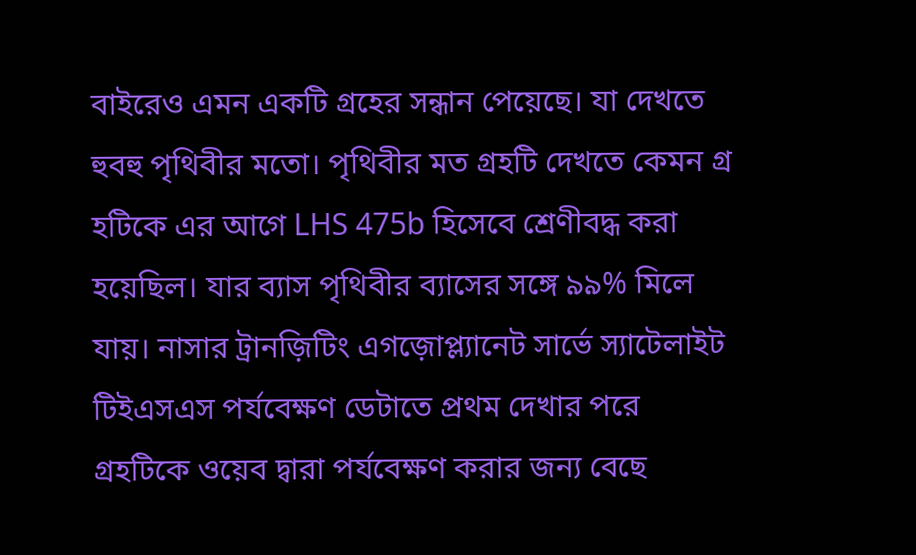বাইরেও এমন একটি গ্রহের সন্ধান পেয়েছে। যা দেখতে হুবহু পৃথিবীর মতো। পৃথিবীর মত গ্রহটি দেখতে কেমন গ্র হটিকে এর আগে LHS 475b হিসেবে শ্রেণীবদ্ধ করা হয়েছিল। যার ব্যাস পৃথিবীর ব্যাসের সঙ্গে ৯৯% মিলে যায়। নাসার ট্রানজ়িটিং এগজ়োপ্ল্যানেট সার্ভে স্যাটেলাইট টিইএসএস পর্যবেক্ষণ ডেটাতে প্রথম দেখার পরে গ্রহটিকে ওয়েব দ্বারা পর্যবেক্ষণ করার জন্য বেছে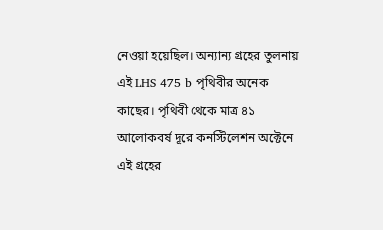নেওয়া হয়েছিল। অন্যান্য গ্রহের তুলনায় এই LHS 475 b পৃথিবীর অনেক কাছের। পৃথিবী থেকে মাত্র ৪১ আলোকবর্ষ দূরে কনস্টিলেশন অক্টেনে এই গ্রহের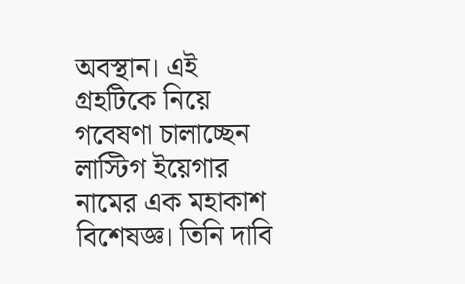অবস্থান। এই গ্রহটিকে নিয়ে গবেষণা চালাচ্ছেন লাস্টিগ ইয়েগার নামের এক মহাকাশ বিশেষজ্ঞ। তিনি দাবি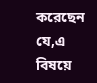করেছেন যে,এ বিষয়ে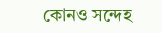কোনও সন্দেহ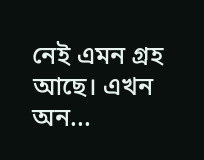নেই এমন গ্রহ আছে। এখন অন...